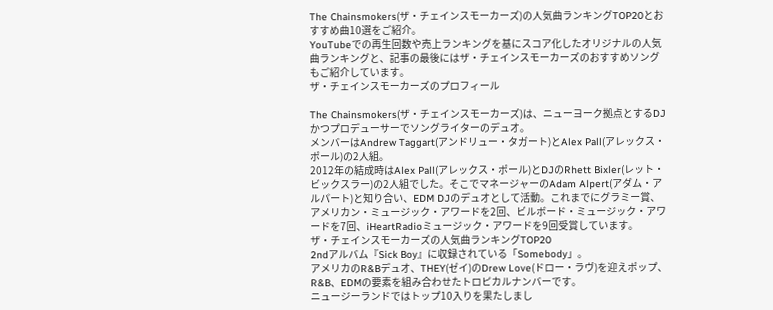The Chainsmokers(ザ・チェインスモーカーズ)の人気曲ランキングTOP20とおすすめ曲10選をご紹介。
YouTubeでの再生回数や売上ランキングを基にスコア化したオリジナルの人気曲ランキングと、記事の最後にはザ・チェインスモーカーズのおすすめソングもご紹介しています。
ザ・チェインスモーカーズのプロフィール

The Chainsmokers(ザ・チェインスモーカーズ)は、ニューヨーク拠点とするDJかつプロデューサーでソングライターのデュオ。
メンバーはAndrew Taggart(アンドリュー・タガート)とAlex Pall(アレックス・ポール)の2人組。
2012年の結成時はAlex Pall(アレックス・ポール)とDJのRhett Bixler(レット・ビックスラー)の2人組でした。そこでマネージャーのAdam Alpert(アダム・アルパート)と知り合い、EDM DJのデュオとして活動。これまでにグラミー賞、アメリカン・ミュージック・アワードを2回、ビルボード・ミュージック・アワードを7回、iHeartRadioミュージック・アワードを9回受賞しています。
ザ・チェインスモーカーズの人気曲ランキングTOP20
2ndアルバム『Sick Boy』に収録されている「Somebody」。
アメリカのR&Bデュオ、THEY(ゼイ)のDrew Love(ドロー・ラヴ)を迎えポップ、R&B、EDMの要素を組み合わせたトロピカルナンバーです。
ニュージーランドではトップ10入りを果たしまし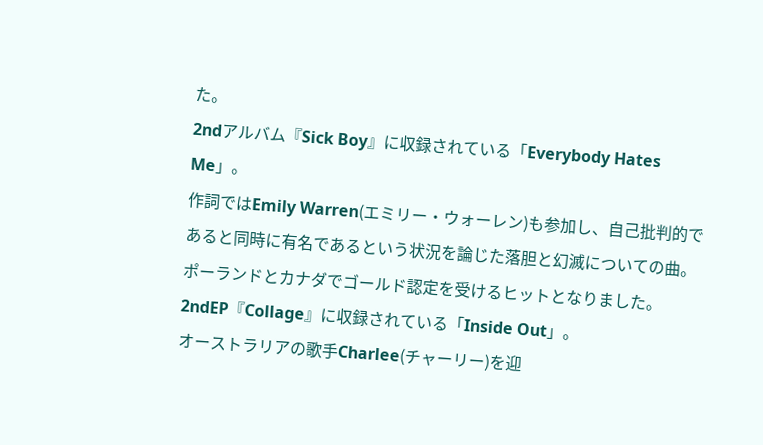た。
2ndアルバム『Sick Boy』に収録されている「Everybody Hates Me」。
作詞ではEmily Warren(エミリー・ウォーレン)も参加し、自己批判的であると同時に有名であるという状況を論じた落胆と幻滅についての曲。
ポーランドとカナダでゴールド認定を受けるヒットとなりました。
2ndEP『Collage』に収録されている「Inside Out」。
オーストラリアの歌手Charlee(チャーリー)を迎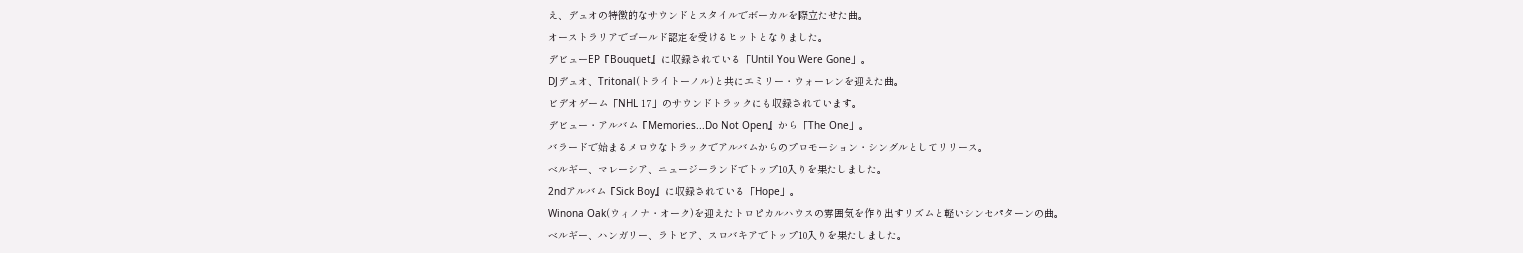え、デュオの特徴的なサウンドとスタイルでボーカルを際立たせた曲。
オーストラリアでゴールド認定を受けるヒットとなりました。
デビューEP『Bouquet』に収録されている「Until You Were Gone」。
DJデュオ、Tritonal(トライトーノル)と共にエミリー・ウォーレンを迎えた曲。
ビデオゲーム「NHL 17」のサウンドトラックにも収録されています。
デビュー・アルバム『Memories...Do Not Open』から「The One」。
バラードで始まるメロウなトラックでアルバムからのプロモーション・シングルとしてリリース。
ベルギー、マレーシア、ニュージーランドでトップ10入りを果たしました。
2ndアルバム『Sick Boy』に収録されている「Hope」。
Winona Oak(ウィノナ・オーク)を迎えたトロピカルハウスの雰囲気を作り出すリズムと軽いシンセパターンの曲。
ベルギー、ハンガリー、ラトビア、スロバキアでトップ10入りを果たしました。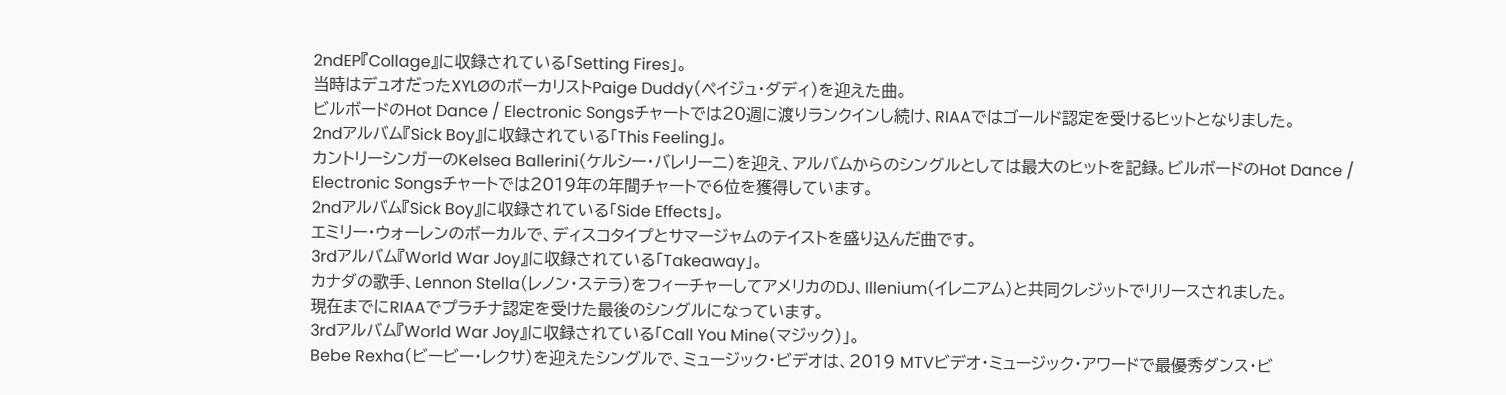2ndEP『Collage』に収録されている「Setting Fires」。
当時はデュオだったXYLØのボーカリストPaige Duddy(ペイジュ・ダディ)を迎えた曲。
ビルボードのHot Dance / Electronic Songsチャートでは20週に渡りランクインし続け、RIAAではゴールド認定を受けるヒットとなりました。
2ndアルバム『Sick Boy』に収録されている「This Feeling」。
カントリーシンガーのKelsea Ballerini(ケルシー・バレリーニ)を迎え、アルバムからのシングルとしては最大のヒットを記録。ビルボードのHot Dance / Electronic Songsチャートでは2019年の年間チャートで6位を獲得しています。
2ndアルバム『Sick Boy』に収録されている「Side Effects」。
エミリー・ウォーレンのボーカルで、ディスコタイプとサマージャムのテイストを盛り込んだ曲です。
3rdアルバム『World War Joy』に収録されている「Takeaway」。
カナダの歌手、Lennon Stella(レノン・ステラ)をフィーチャーしてアメリカのDJ、Illenium(イレニアム)と共同クレジットでリリースされました。
現在までにRIAAでプラチナ認定を受けた最後のシングルになっています。
3rdアルバム『World War Joy』に収録されている「Call You Mine(マジック)」。
Bebe Rexha(ビービー・レクサ)を迎えたシングルで、ミュージック・ビデオは、2019 MTVビデオ・ミュージック・アワードで最優秀ダンス・ビ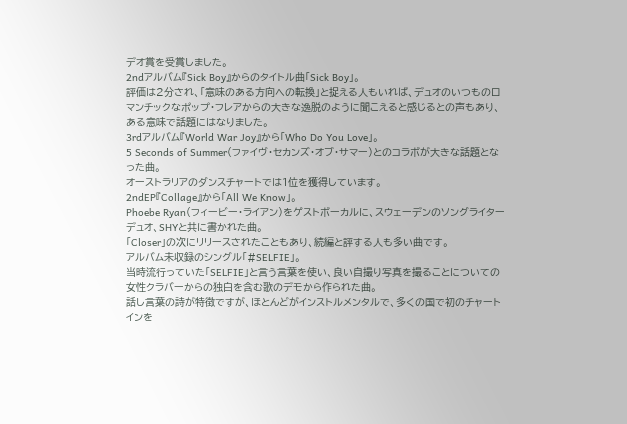デオ賞を受賞しました。
2ndアルバム『Sick Boy』からのタイトル曲「Sick Boy」。
評価は2分され、「意味のある方向への転換」と捉える人もいれば、デュオのいつものロマンチックなポップ・フレアからの大きな逸脱のように聞こえると感じるとの声もあり、ある意味で話題にはなりました。
3rdアルバム『World War Joy』から「Who Do You Love」。
5 Seconds of Summer(ファイヴ・セカンズ・オブ・サマー)とのコラボが大きな話題となった曲。
オーストラリアのダンスチャートでは1位を獲得しています。
2ndEP『Collage』から「All We Know」。
Phoebe Ryan(フィービー・ライアン)をゲストボーカルに、スウェーデンのソングライターデュオ、SHYと共に書かれた曲。
「Closer」の次にリリースされたこともあり、続編と評する人も多い曲です。
アルバム未収録のシングル「#SELFIE」。
当時流行っていた「SELFIE」と言う言葉を使い、良い自撮り写真を撮ることについての女性クラバーからの独白を含む歌のデモから作られた曲。
話し言葉の詩が特徴ですが、ほとんどがインストルメンタルで、多くの国で初のチャートインを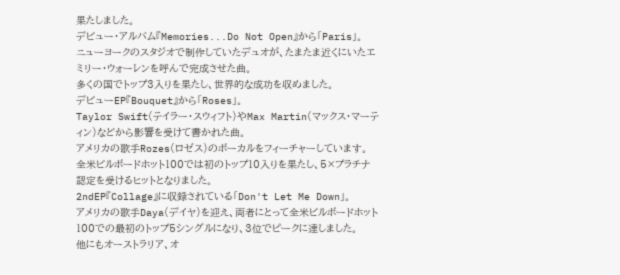果たしました。
デビュー・アルバム『Memories...Do Not Open』から「Paris」。
ニューヨークのスタジオで制作していたデュオが、たまたま近くにいたエミリー・ウォーレンを呼んで完成させた曲。
多くの国でトップ3入りを果たし、世界的な成功を収めました。
デビューEP『Bouquet』から「Roses」。
Taylor Swift(テイラー・スウィフト)やMax Martin(マックス・マーティン)などから影響を受けて書かれた曲。
アメリカの歌手Rozes(ロゼス)のボーカルをフィーチャーしています。
全米ビルボードホット100では初のトップ10入りを果たし、5×プラチナ認定を受けるヒットとなりました。
2ndEP『Collage』に収録されている「Don't Let Me Down」。
アメリカの歌手Daya(デイヤ)を迎え、両者にとって全米ビルボードホット100での最初のトップ5シングルになり、3位でピークに達しました。
他にもオーストラリア、オ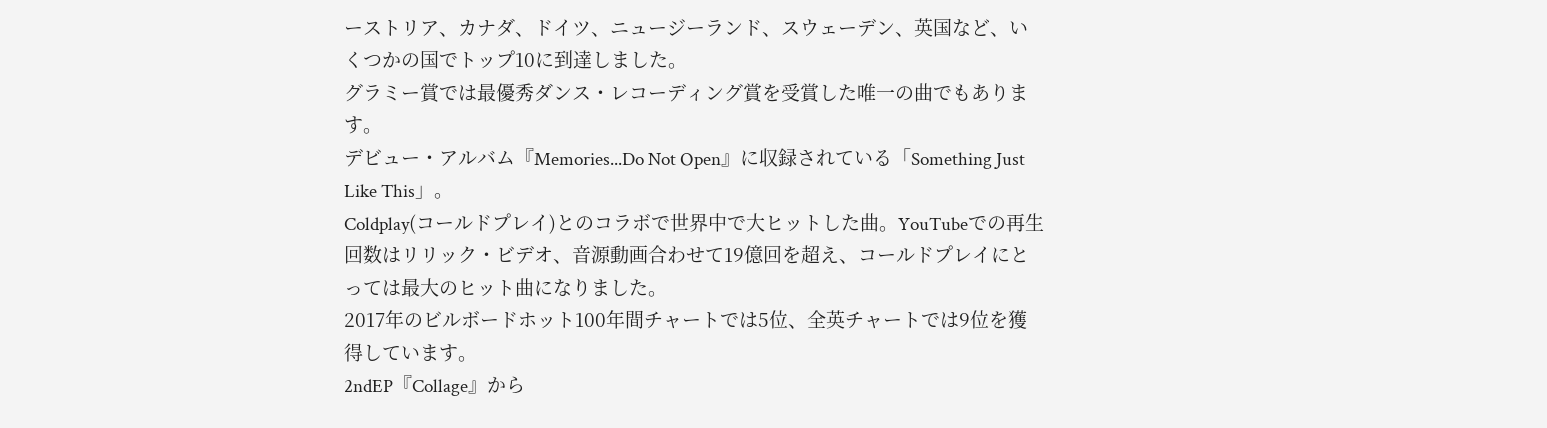ーストリア、カナダ、ドイツ、ニュージーランド、スウェーデン、英国など、いくつかの国でトップ10に到達しました。
グラミー賞では最優秀ダンス・レコーディング賞を受賞した唯一の曲でもあります。
デビュー・アルバム『Memories...Do Not Open』に収録されている「Something Just Like This」。
Coldplay(コールドプレイ)とのコラボで世界中で大ヒットした曲。YouTubeでの再生回数はリリック・ビデオ、音源動画合わせて19億回を超え、コールドプレイにとっては最大のヒット曲になりました。
2017年のビルボードホット100年間チャートでは5位、全英チャートでは9位を獲得しています。
2ndEP『Collage』から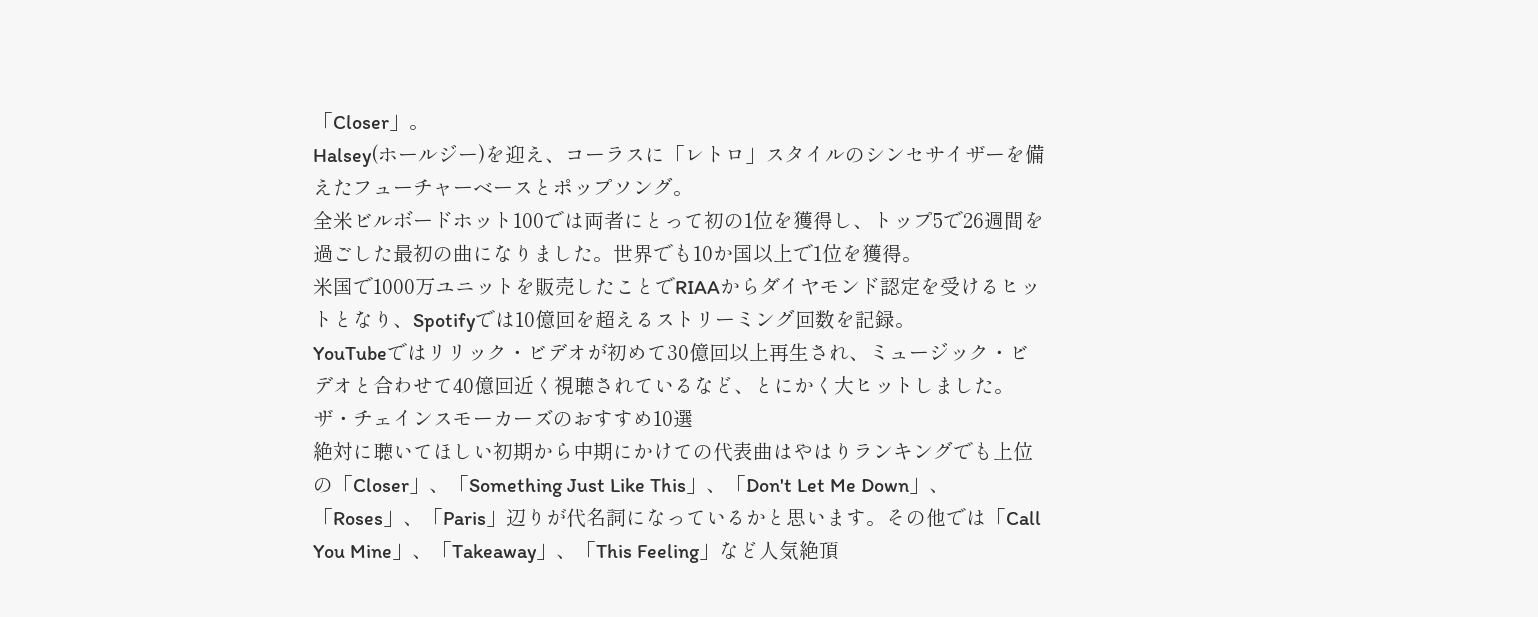「Closer」。
Halsey(ホールジー)を迎え、コーラスに「レトロ」スタイルのシンセサイザーを備えたフューチャーベースとポップソング。
全米ビルボードホット100では両者にとって初の1位を獲得し、トップ5で26週間を過ごした最初の曲になりました。世界でも10か国以上で1位を獲得。
米国で1000万ユニットを販売したことでRIAAからダイヤモンド認定を受けるヒットとなり、Spotifyでは10億回を超えるストリーミング回数を記録。
YouTubeではリリック・ビデオが初めて30億回以上再生され、ミュージック・ビデオと合わせて40億回近く視聴されているなど、とにかく大ヒットしました。
ザ・チェインスモーカーズのおすすめ10選
絶対に聴いてほしい初期から中期にかけての代表曲はやはりランキングでも上位の「Closer」、「Something Just Like This」、「Don't Let Me Down」、「Roses」、「Paris」辺りが代名詞になっているかと思います。その他では「Call You Mine」、「Takeaway」、「This Feeling」など人気絶頂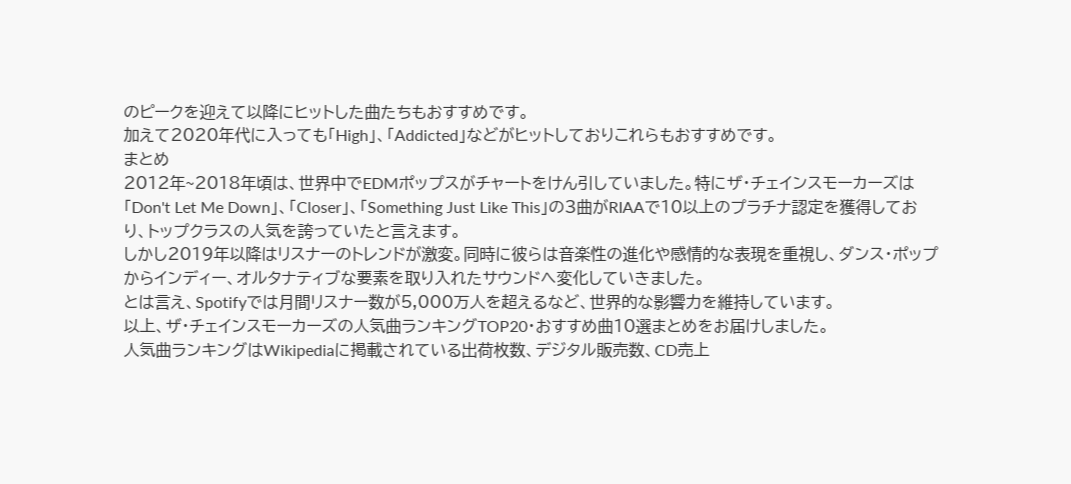のピークを迎えて以降にヒットした曲たちもおすすめです。
加えて2020年代に入っても「High」、「Addicted」などがヒットしておりこれらもおすすめです。
まとめ
2012年~2018年頃は、世界中でEDMポップスがチャートをけん引していました。特にザ・チェインスモーカーズは「Don't Let Me Down」、「Closer」、「Something Just Like This」の3曲がRIAAで10以上のプラチナ認定を獲得しており、トップクラスの人気を誇っていたと言えます。
しかし2019年以降はリスナーのトレンドが激変。同時に彼らは音楽性の進化や感情的な表現を重視し、ダンス・ポップからインディー、オルタナティブな要素を取り入れたサウンドへ変化していきました。
とは言え、Spotifyでは月間リスナー数が5,000万人を超えるなど、世界的な影響力を維持しています。
以上、ザ・チェインスモーカーズの人気曲ランキングTOP20・おすすめ曲10選まとめをお届けしました。
人気曲ランキングはWikipediaに掲載されている出荷枚数、デジタル販売数、CD売上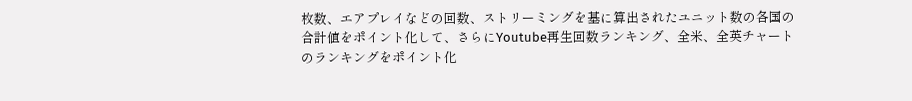枚数、エアプレイなどの回数、ストリーミングを基に算出されたユニット数の各国の合計値をポイント化して、さらにYoutube再生回数ランキング、全米、全英チャートのランキングをポイント化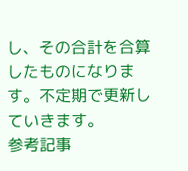し、その合計を合算したものになります。不定期で更新していきます。
参考記事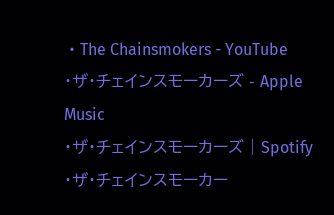・The Chainsmokers - YouTube
・ザ・チェインスモーカーズ - Apple Music
・ザ・チェインスモーカーズ | Spotify
・ザ・チェインスモーカー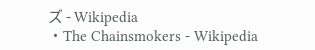ズ - Wikipedia
・The Chainsmokers - Wikipedia